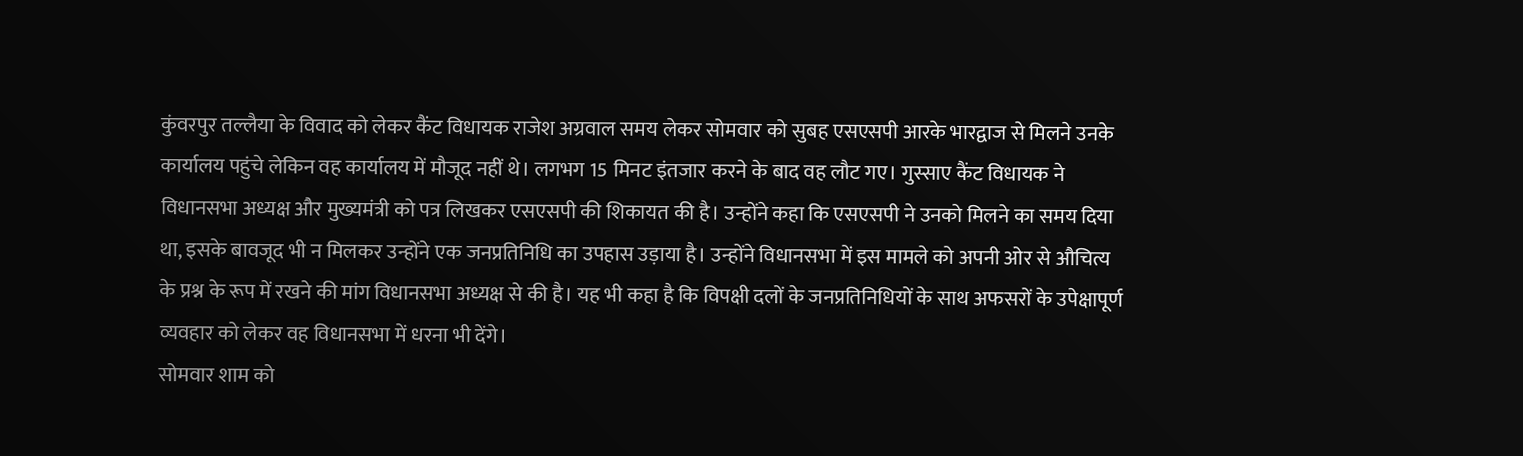कुंवरपुर तल्लैया के विवाद को लेकर कैंट विधायक राजेश अग्रवाल समय लेकर सोमवार को सुबह एसएसपी आरके भारद्वाज से मिलने उनके कार्यालय पहुंचे लेकिन वह कार्यालय में मौजूद नहीं थे। लगभग 15 मिनट इंतजार करने के बाद वह लौट गए। गुस्साए कैंट विधायक ने विधानसभा अध्यक्ष और मुख्यमंत्री को पत्र लिखकर एसएसपी की शिकायत की है। उन्होंने कहा कि एसएसपी ने उनको मिलने का समय दिया था, इसके बावजूद भी न मिलकर उन्होंने एक जनप्रतिनिधि का उपहास उड़ाया है। उन्होंने विधानसभा में इस मामले को अपनी ओर से औचित्य के प्रश्न के रूप में रखने की मांग विधानसभा अध्यक्ष से की है। यह भी कहा है कि विपक्षी दलों के जनप्रतिनिधियों के साथ अफसरों के उपेक्षापूर्ण व्यवहार को लेकर वह विधानसभा में धरना भी देंगे।
सोमवार शाम को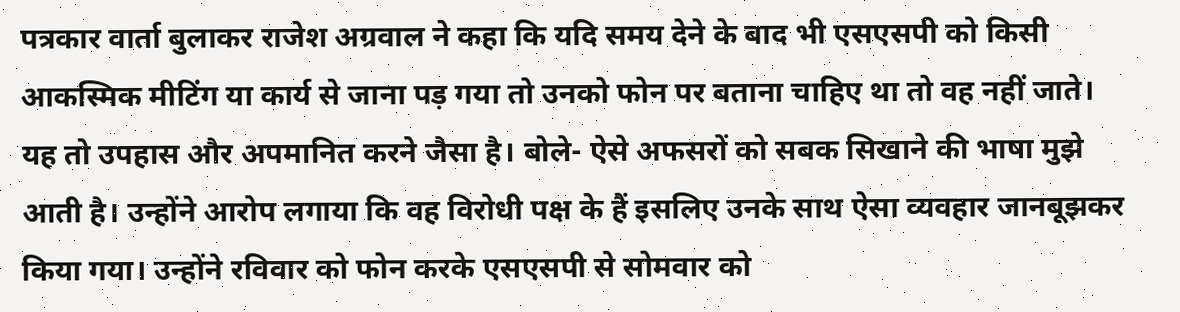पत्रकार वार्ता बुलाकर राजेश अग्रवाल ने कहा कि यदि समय देने के बाद भी एसएसपी को किसी आकस्मिक मीटिंग या कार्य से जाना पड़ गया तो उनको फोन पर बताना चाहिए था तो वह नहीं जाते। यह तो उपहास और अपमानित करने जैसा है। बोले- ऐसे अफसरों को सबक सिखाने की भाषा मुझे आती है। उन्होंने आरोप लगाया कि वह विरोधी पक्ष के हैं इसलिए उनके साथ ऐसा व्यवहार जानबूझकर किया गया। उन्होंने रविवार को फोन करके एसएसपी से सोमवार को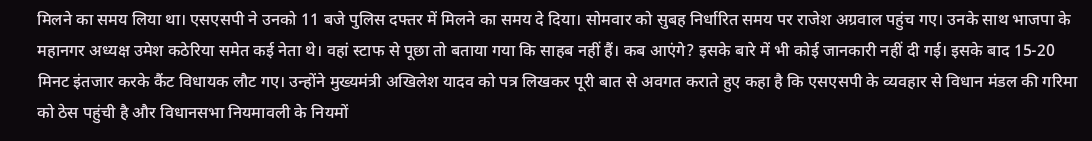मिलने का समय लिया था। एसएसपी ने उनको 11 बजे पुलिस दफ्तर में मिलने का समय दे दिया। सोमवार को सुबह निर्धारित समय पर राजेश अग्रवाल पहुंच गए। उनके साथ भाजपा के महानगर अध्यक्ष उमेश कठेरिया समेत कई नेता थे। वहां स्टाफ से पूछा तो बताया गया कि साहब नहीं हैं। कब आएंगे? इसके बारे में भी कोई जानकारी नहीं दी गई। इसके बाद 15-20 मिनट इंतजार करके कैंट विधायक लौट गए। उन्होंने मुख्यमंत्री अखिलेश यादव को पत्र लिखकर पूरी बात से अवगत कराते हुए कहा है कि एसएसपी के व्यवहार से विधान मंडल की गरिमा को ठेस पहुंची है और विधानसभा नियमावली के नियमों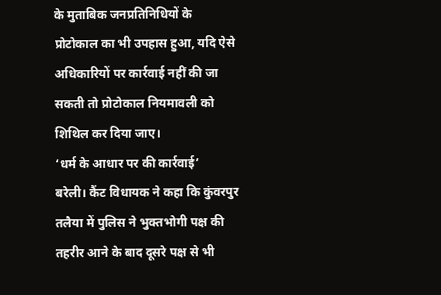के मुताबिक जनप्रतिनिधियों के प्रोटोकाल का भी उपहास हुआ, यदि ऐसे अधिकारियों पर कार्रवाई नहीं की जा सकती तो प्रोटोकाल नियमावली को शिथिल कर दिया जाए।
‘धर्म के आधार पर की कार्रवाई’
बरेली। कैंट विधायक ने कहा कि कुंवरपुर तलैया में पुलिस ने भुक्तभोगी पक्ष की तहरीर आने के बाद दूसरे पक्ष से भी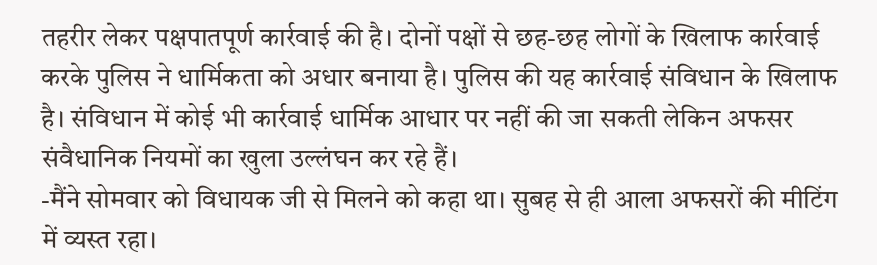तहरीर लेकर पक्षपातपूर्ण कार्रवाई की है। दोनों पक्षों से छह-छह लोगों के खिलाफ कार्रवाई करके पुलिस ने धार्मिकता को अधार बनाया है। पुलिस की यह कार्रवाई संविधान के खिलाफ है। संविधान में कोई भी कार्रवाई धार्मिक आधार पर नहीं की जा सकती लेकिन अफसर संवैधानिक नियमों का खुला उल्लंघन कर रहे हैं।
-मैंने सोमवार को विधायक जी से मिलने को कहा था। सुबह से ही आला अफसरों की मीटिंग में व्यस्त रहा।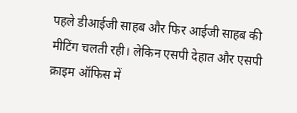पहले डीआईजी साहब और फिर आईजी साहब की मीटिंग चलती रही। लेकिन एसपी देहात और एसपी क्राइम ऑफिस में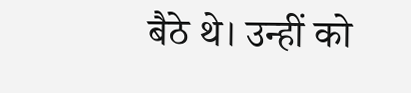बैठे थे। उन्हीं को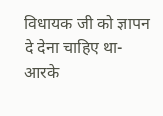विधायक जी को ज्ञापन दे देना चाहिए था-आरके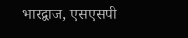भारद्वाज, एसएसपी